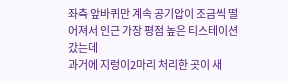좌측 앞바퀴만 계속 공기압이 조금씩 떨어져서 인근 가장 평점 높은 티스테이션 갔는데
과거에 지렁이2마리 처리한 곳이 새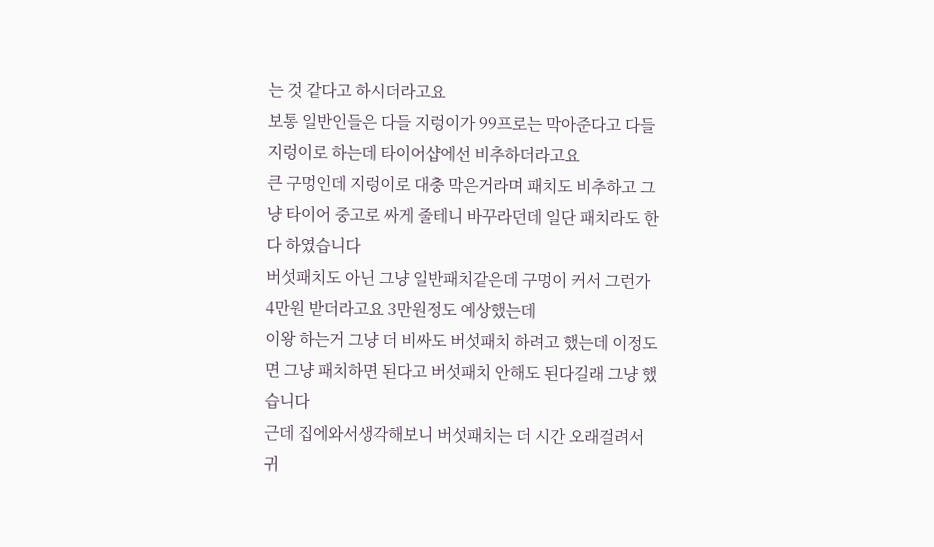는 것 같다고 하시더라고요
보통 일반인들은 다들 지렁이가 99프로는 막아준다고 다들 지렁이로 하는데 타이어샵에선 비추하더라고요
큰 구멍인데 지렁이로 대충 막은거라며 패치도 비추하고 그냥 타이어 중고로 싸게 줄테니 바꾸라던데 일단 패치라도 한다 하였습니다
버섯패치도 아닌 그냥 일반패치같은데 구멍이 커서 그런가 4만원 받더라고요 3만원정도 예상했는데
이왕 하는거 그냥 더 비싸도 버섯패치 하려고 했는데 이정도면 그냥 패치하면 된다고 버섯패치 안해도 된다길래 그냥 했습니다
근데 집에와서생각해보니 버섯패치는 더 시간 오래걸려서 귀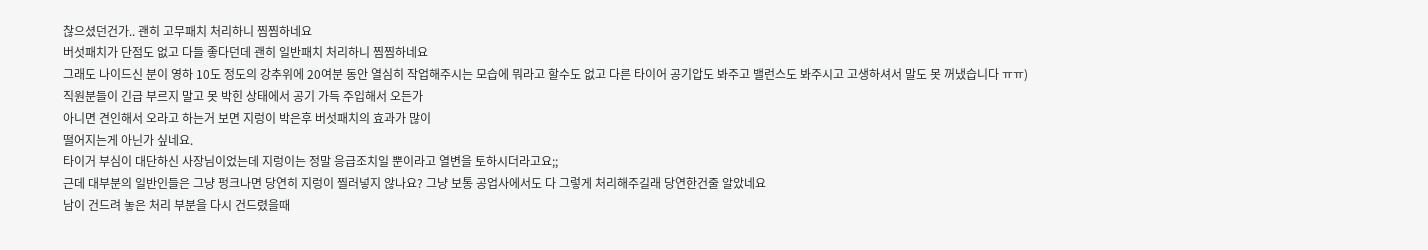찮으셨던건가.. 괜히 고무패치 처리하니 찜찜하네요
버섯패치가 단점도 없고 다들 좋다던데 괜히 일반패치 처리하니 찜찜하네요
그래도 나이드신 분이 영하 10도 정도의 강추위에 20여분 동안 열심히 작업해주시는 모습에 뭐라고 할수도 없고 다른 타이어 공기압도 봐주고 밸런스도 봐주시고 고생하셔서 말도 못 꺼냈습니다 ㅠㅠ)
직원분들이 긴급 부르지 말고 못 박힌 상태에서 공기 가득 주입해서 오든가
아니면 견인해서 오라고 하는거 보면 지렁이 박은후 버섯패치의 효과가 많이
떨어지는게 아닌가 싶네요.
타이거 부심이 대단하신 사장님이었는데 지렁이는 정말 응급조치일 뿐이라고 열변을 토하시더라고요;;
근데 대부분의 일반인들은 그냥 펑크나면 당연히 지렁이 찔러넣지 않나요? 그냥 보통 공업사에서도 다 그렇게 처리해주길래 당연한건줄 알았네요
남이 건드려 놓은 처리 부분을 다시 건드렸을때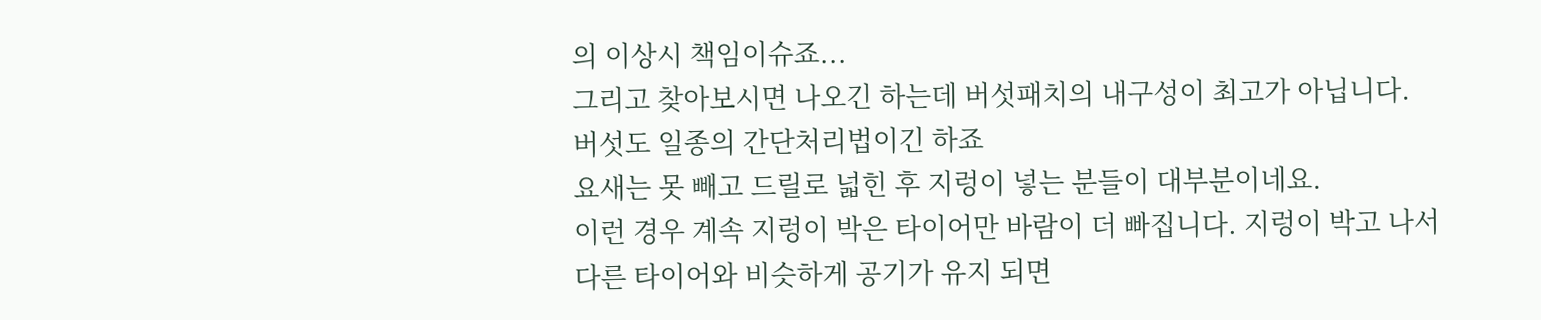의 이상시 책임이슈죠...
그리고 찾아보시면 나오긴 하는데 버섯패치의 내구성이 최고가 아닙니다.
버섯도 일종의 간단처리법이긴 하죠
요새는 못 빼고 드릴로 넓힌 후 지렁이 넣는 분들이 대부분이네요.
이런 경우 계속 지렁이 박은 타이어만 바람이 더 빠집니다. 지렁이 박고 나서 다른 타이어와 비슷하게 공기가 유지 되면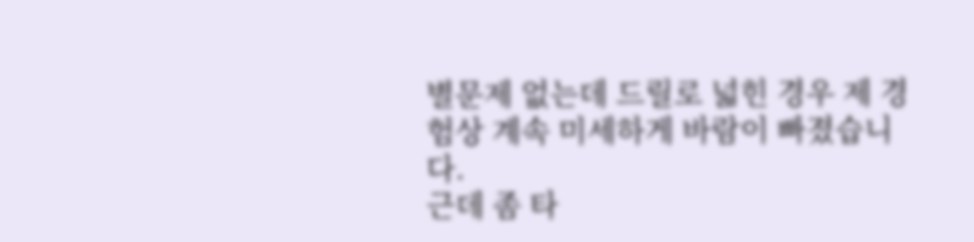별문제 없는데 드릴로 넓힌 경우 제 경험상 계속 미세하게 바람이 빠졌습니다.
근데 좀 타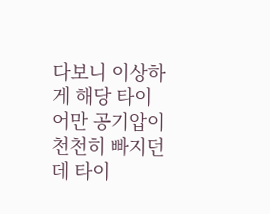다보니 이상하게 해당 타이어만 공기압이 천천히 빠지던데 타이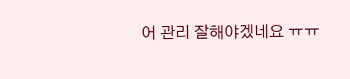어 관리 잘해야겠네요 ㅠㅠ